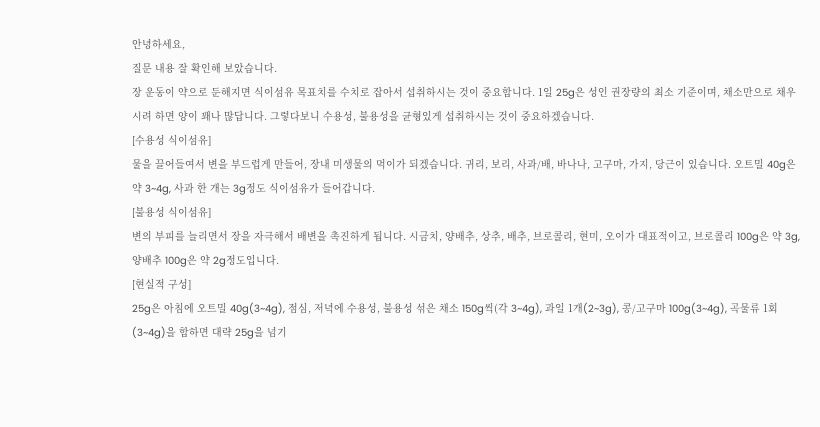안녕하세요,
질문 내용 잘 확인해 보았습니다.
장 운동이 약으로 둔해지면 식이섬유 목표치를 수치로 잡아서 섭취하시는 것이 중요합니다. 1일 25g은 성인 권장량의 최소 기준이며, 채소만으로 채우시려 하면 양이 꽤나 많답니다. 그렇다보니 수용성, 불용성을 균형있게 섭취하시는 것이 중요하겠습니다.
[수용성 식이섬유]
물을 끌어들여서 변을 부드럽게 만들어, 장내 미생물의 먹이가 되겠습니다. 귀리, 보리, 사과/배, 바나나, 고구마, 가지, 당근이 있습니다. 오트밀 40g은 약 3~4g, 사과 한 개는 3g정도 식이섬유가 들어갑니다.
[불용성 식이섬유]
변의 부피를 늘리면서 장을 자극해서 배변을 촉진하게 됩니다. 시금치, 양배추, 상추, 배추, 브로콜리, 현미, 오이가 대표적이고, 브로콜리 100g은 약 3g, 양배추 100g은 약 2g정도입니다.
[현실적 구성]
25g은 아침에 오트밀 40g(3~4g), 점심, 저녁에 수용성, 불용성 섞은 채소 150g씩(각 3~4g), 과일 1개(2~3g), 콩/고구마 100g(3~4g), 곡물류 1회(3~4g)을 합하면 대략 25g을 넘기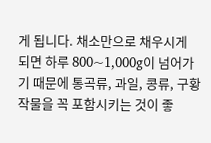게 됩니다. 채소만으로 채우시게 되면 하루 800~1,000g이 넘어가기 때문에 통곡류, 과일, 콩류, 구황작물을 꼭 포함시키는 것이 좋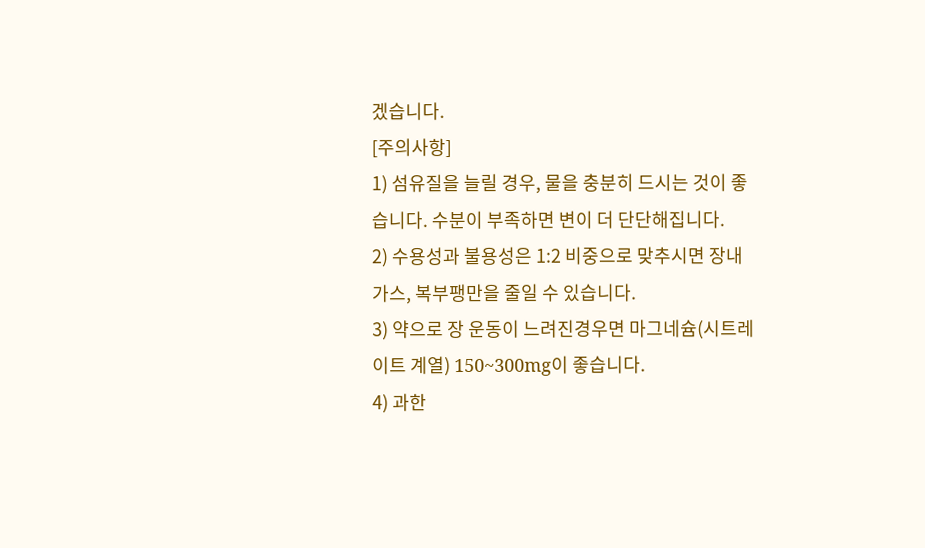겠습니다.
[주의사항]
1) 섬유질을 늘릴 경우, 물을 충분히 드시는 것이 좋습니다. 수분이 부족하면 변이 더 단단해집니다.
2) 수용성과 불용성은 1:2 비중으로 맞추시면 장내 가스, 복부팽만을 줄일 수 있습니다.
3) 약으로 장 운동이 느려진경우면 마그네슘(시트레이트 계열) 150~300mg이 좋습니다.
4) 과한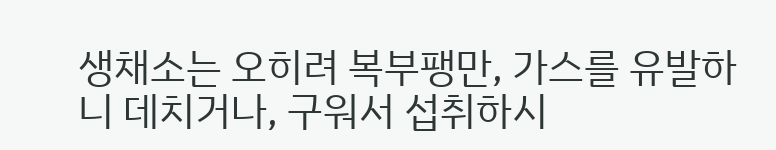생채소는 오히려 복부팽만, 가스를 유발하니 데치거나, 구워서 섭취하시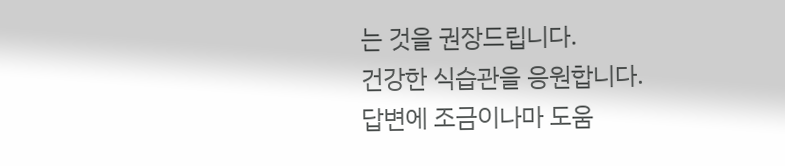는 것을 권장드립니다.
건강한 식습관을 응원합니다.
답변에 조금이나마 도움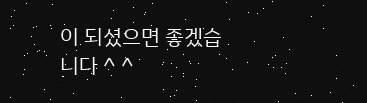이 되셨으면 좋겠습니다 ^ ^